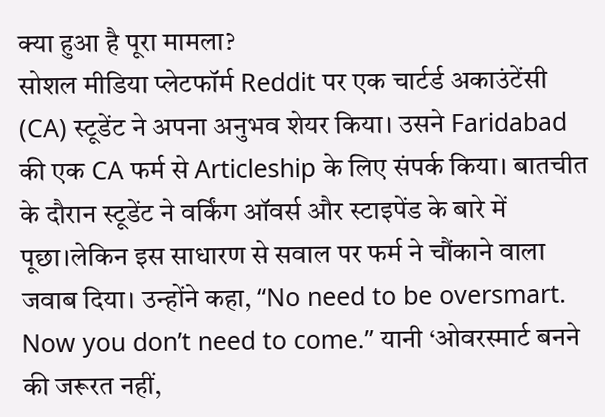क्या हुआ है पूरा मामला?
सोशल मीडिया प्लेटफॉर्म Reddit पर एक चार्टर्ड अकाउंटेंसी (CA) स्टूडेंट ने अपना अनुभव शेयर किया। उसने Faridabad की एक CA फर्म से Articleship के लिए संपर्क किया। बातचीत के दौरान स्टूडेंट ने वर्किंग ऑवर्स और स्टाइपेंड के बारे में पूछा।लेकिन इस साधारण से सवाल पर फर्म ने चौंकाने वाला जवाब दिया। उन्होंने कहा, “No need to be oversmart. Now you don’t need to come.” यानी ‘ओवरस्मार्ट बनने की जरूरत नहीं,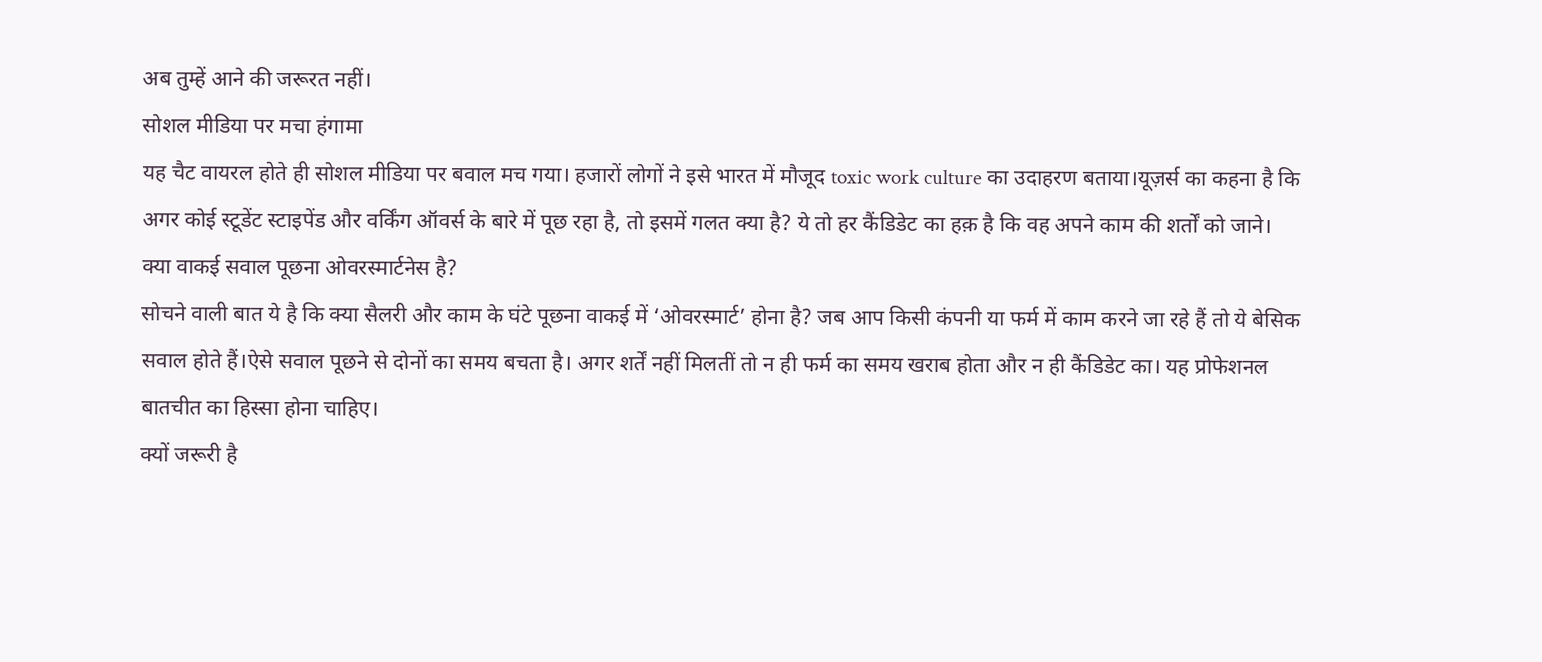अब तुम्हें आने की जरूरत नहीं।
सोशल मीडिया पर मचा हंगामा
यह चैट वायरल होते ही सोशल मीडिया पर बवाल मच गया। हजारों लोगों ने इसे भारत में मौजूद toxic work culture का उदाहरण बताया।यूज़र्स का कहना है कि अगर कोई स्टूडेंट स्टाइपेंड और वर्किंग ऑवर्स के बारे में पूछ रहा है, तो इसमें गलत क्या है? ये तो हर कैंडिडेट का हक़ है कि वह अपने काम की शर्तों को जाने।
क्या वाकई सवाल पूछना ओवरस्मार्टनेस है?
सोचने वाली बात ये है कि क्या सैलरी और काम के घंटे पूछना वाकई में ‘ओवरस्मार्ट’ होना है? जब आप किसी कंपनी या फर्म में काम करने जा रहे हैं तो ये बेसिक सवाल होते हैं।ऐसे सवाल पूछने से दोनों का समय बचता है। अगर शर्तें नहीं मिलतीं तो न ही फर्म का समय खराब होता और न ही कैंडिडेट का। यह प्रोफेशनल बातचीत का हिस्सा होना चाहिए।
क्यों जरूरी है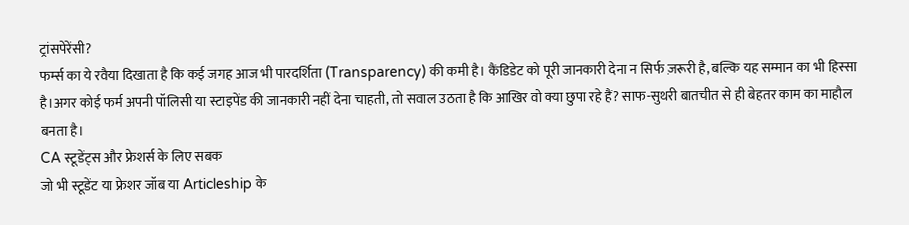ट्रांसपेरेंसी?
फर्म्स का ये रवैया दिखाता है कि कई जगह आज भी पारदर्शिता (Transparency) की कमी है। कैंडिडेट को पूरी जानकारी देना न सिर्फ ज़रूरी है, बल्कि यह सम्मान का भी हिस्सा है।अगर कोई फर्म अपनी पॉलिसी या स्टाइपेंड की जानकारी नहीं देना चाहती, तो सवाल उठता है कि आखिर वो क्या छुपा रहे हैं? साफ-सुथरी बातचीत से ही बेहतर काम का माहौल बनता है।
CA स्टूडेंट्स और फ्रेशर्स के लिए सबक
जो भी स्टूडेंट या फ्रेशर जॉब या Articleship के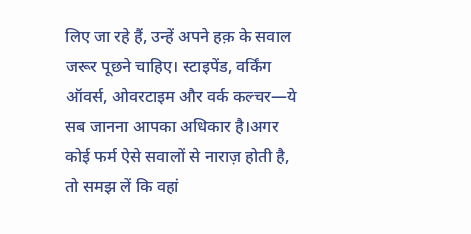लिए जा रहे हैं, उन्हें अपने हक़ के सवाल जरूर पूछने चाहिए। स्टाइपेंड, वर्किंग ऑवर्स, ओवरटाइम और वर्क कल्चर—ये सब जानना आपका अधिकार है।अगर कोई फर्म ऐसे सवालों से नाराज़ होती है, तो समझ लें कि वहां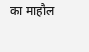का माहौल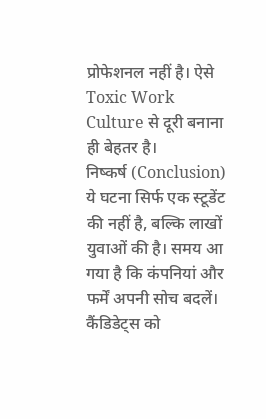प्रोफेशनल नहीं है। ऐसे Toxic Work Culture से दूरी बनाना ही बेहतर है।
निष्कर्ष (Conclusion)
ये घटना सिर्फ एक स्टूडेंट की नहीं है, बल्कि लाखों युवाओं की है। समय आ गया है कि कंपनियां और फर्में अपनी सोच बदलें। कैंडिडेट्स को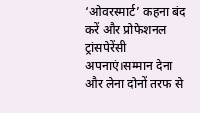‘ओवरस्मार्ट’ कहना बंद करें और प्रोफेशनल ट्रांसपेरेंसी अपनाएं।सम्मान देना और लेना दोनों तरफ से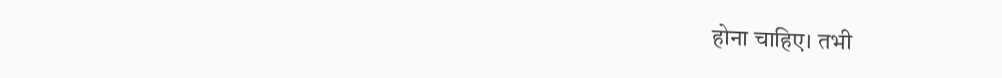होना चाहिए। तभी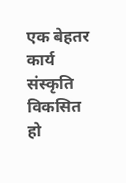एक बेहतर कार्य संस्कृति विकसित हो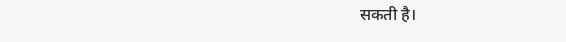सकती है।